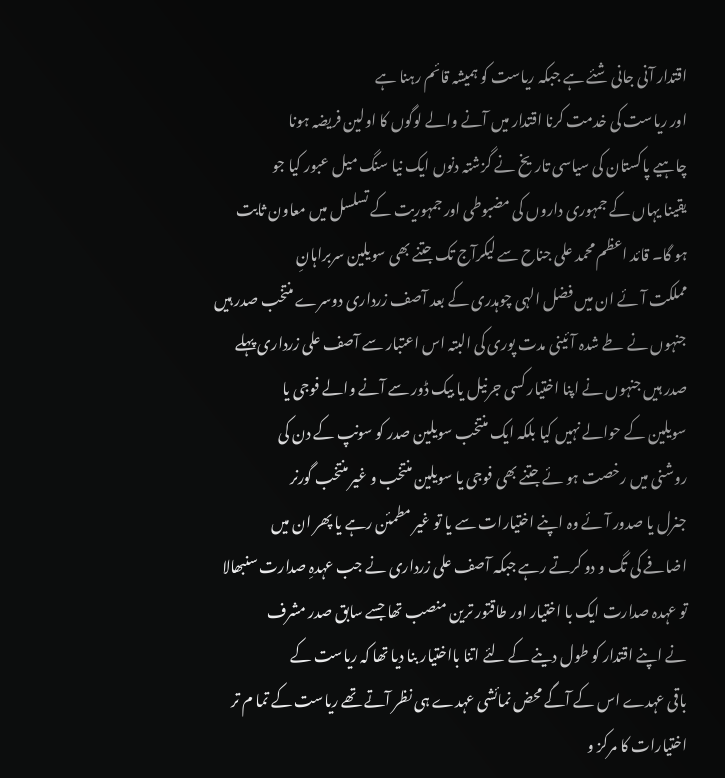اقتدار آنی جانی شئے ہے جبکہ ریاست کو ہمیشہ قائم رہنا ہے
اور ریاست کی خدمت کرنا اقتدار میں آنے والے لوگوں کا اولین فریضہ ہونا
چاہیے پاکستان کی سیاسی تاریخ نے گزشتہ دنوں ایک نیا سنگ میل عبور کیا جو
یقینا یہاں کے جمہوری داروں کی مضبوطی اور جمہوریت کے تسلسل میں معاون ثابت
ہو گا۔ قائد اعظم محمد علی جناح سے لیکرآج تک جتنے بھی سویلین سربراہانِ
مملکت آئے ان میں فضل الہی چوہدری کے بعد آصف زرداری دوسرے منتخب صدر ہیں
جنہوں نے طے شدہ آئینی مدت پوری کی البتہ اس اعتبار سے آصف علی زرداری پہلے
صدر ہیں جنہوں نے اپنا اختیار کسی جرنیل یا بیک ڈور سے آنے والے فوجی یا
سویلین کے حوالے نہیں کیا بلکہ ایک منتخب سویلین صدر کو سونپ کے دن کی
روشنی میں رخصت ہو ئے جتنے بھی فوجی یا سویلین منتخب و غیر منتخب گورنر
جنرل یا صدور آئے وہ اپنے اختیارات سے یا تو غیر مطمئن رہے یا پھر ان میں
اضافے کی تگ و دو کرتے رہے جبکہ آصف علی زرداری نے جب عہدہِ صدارت سنبھالا
تو عہدہ صدارت ایک با اختیار اور طاقتور ترین منصب تھا جسے سابق صدر مشرف
نے اپنے اقتدار کو طول دینے کے لئے اتنا بااختیار بنا دیا تھا کہ ریاست کے
باقی عہدے اس کے آگے محض نمائشی عہدے ہی نظر آتے تھے ریاست کے تما م تر
اختیارات کا مرکز و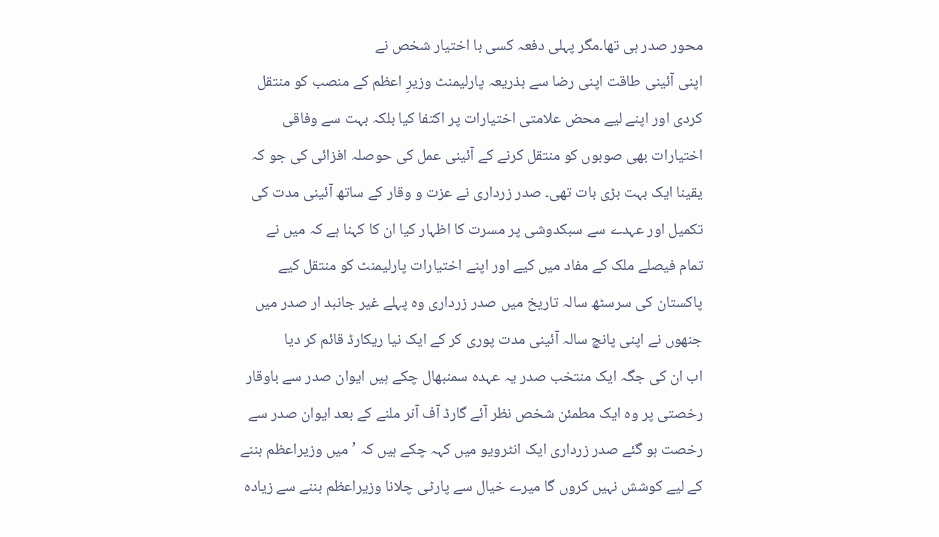محور صدر ہی تھا۔مگر پہلی دفعہ کسی با اختیار شخص نے
اپنی آئینی طاقت اپنی رضا سے بذریعہ پارلیمنٹ وزیرِ اعظم کے منصب کو منتقل
کردی اور اپنے لیے محض علامتی اختیارات پر اکتفا کیا بلکہ بہت سے وفاقی
اختیارات بھی صوبوں کو منتقل کرنے کے آئینی عمل کی حوصلہ افزائی کی جو کہ
یقینا ایک بہت بڑی بات تھی۔ صدر زرداری نے عزت و وقار کے ساتھ آئینی مدت کی
تکمیل اور عہدے سے سبکدوشی پر مسرت کا اظہار کیا ان کا کہنا ہے کہ میں نے
تمام فیصلے ملک کے مفاد میں کیے اور اپنے اختیارات پارلیمنٹ کو منتقل کیے
پاکستان کی سرسٹھ سالہ تاریخ میں صدر زرداری وہ پہلے غیر جانبد ار صدر میں
جنھوں نے اپنی پانچ سالہ آئینی مدت پوری کر کے ایک نیا ریکارڈ قائم کر دیا
اب ان کی جگہ ایک منتخب صدر یہ عہدہ سمنبھال چکے ہیں ایوان صدر سے باوقار
رخصتی پر وہ ایک مطمئن شخص نظر آئے گارڈ آف آنر ملنے کے بعد ایوان صدر سے
رخصت ہو گئے صدر زرداری ایک انٹرویو میں کہہ چکے ہیں کہ ’میں وزیراعظم بننے
کے لیے کوشش نہیں کروں گا میرے خیال سے پارٹی چلانا وزیراعظم بننے سے زیادہ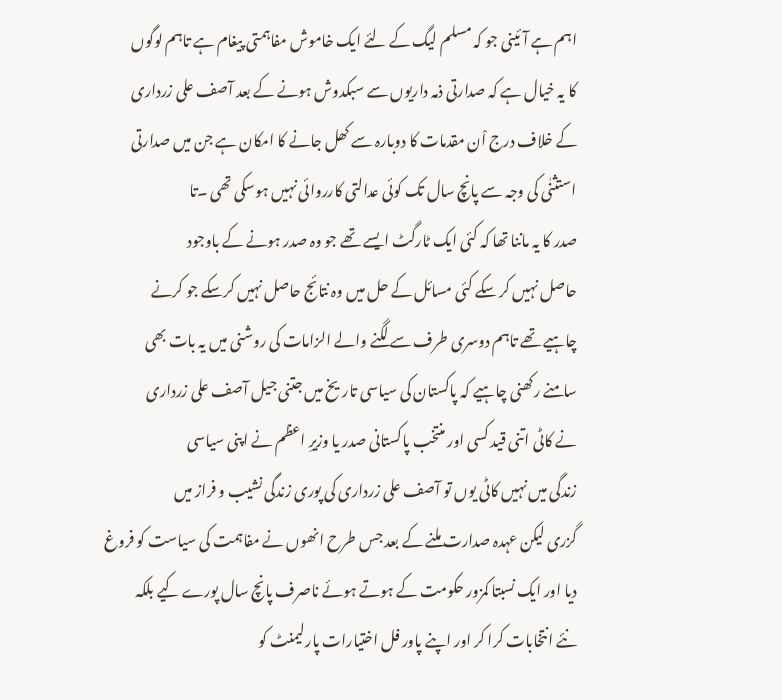اہم ہے آئینی جو کہ مسلم لیگ کے لئے ایک خاموش مفاہمتی پیغام ہے تاہم لوگوں
کا یہ خیال ہے کہ صدارتی ذمہ داریوں سے سبکدوش ہونے کے بعد آصف علی زرداری
کے خلاف درج اْن مقدمات کا دوبارہ سے کھل جانے کا امکان ہے جن میں صدارتی
استثنٰی کی وجہ سے پانچ سال تک کوئی عدالتی کارروائی نہیں ہوسکی تھی ۔تا
صدر کا یہ ماننا تھا کہ کئی ایک ٹارگٹ ایسے تھے جو وہ صدر ہونے کے باوجود
حاصل نہیں کر سکے کئی مسائل کے حل میں وہ نتائج حاصل نہیں کرسکے جو کرنے
چاہیے تھے تاہم دوسری طرف سے لگنے والے الزامات کی روشنی میں یہ بات بھی
سامنے رکھنی چاہیے کہ پاکستان کی سیاسی تاریخ میں جتنی جیل آصف علی زرداری
نے کاٹی اتنی قید کسی اور منتخب پاکستانی صدر یا وزیرِ اعظم نے اپنی سیاسی
زندگی میں نہیں کاٹی یوں تو آصف علی زرداری کی پوری زندگی نشیب و فراز میں
گزری لیکن عہدہ صدارت ملنے کے بعد جس طرح انھوں نے مفاہمت کی سیاست کو فروغ
دیا اور ایک نسبتا کمزور حکومت کے ہوتے ہوئے ناصرف پانچ سال پورے کیے بلکہ
نئے انتخابات کرا کر اور اپنے پاور فل اختیارات پارلیمنٹ کو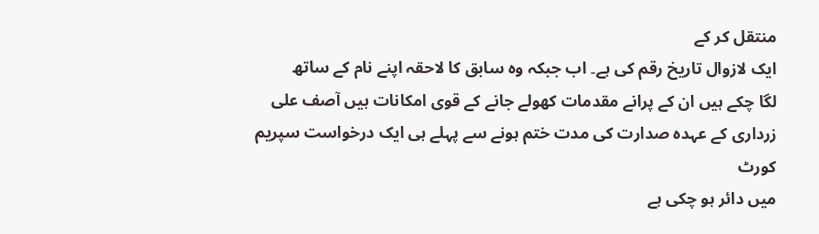منتقل کر کے
ایک لازوال تاریخ رقم کی ہے۔ اب جبکہ وہ سابق کا لاحقہ اپنے نام کے ساتھ
لگا چکے ہیں ان کے پرانے مقدمات کھولے جانے کے قوی امکانات ہیں آصف علی
زرداری کے عہدہ صدارت کی مدت ختم ہونے سے پہلے ہی ایک درخواست سپریم کورٹ
میں دائر ہو چکی ہے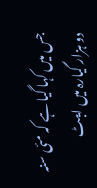جس میں کہا گیا ہے کہ مئی سنہ دو ہزار گیارہ میں ایبٹ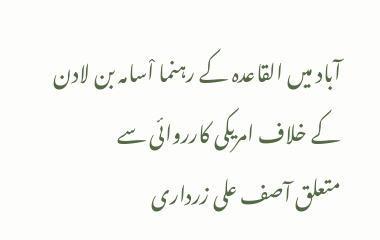آباد میں القاعدہ کے رہنما اْسامہ بن لادن کے خلاف امریکی کارروائی سے
متعلق آصف علی زرداری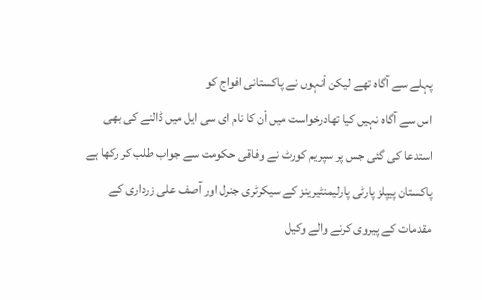پہلے سے آگاہ تھے لیکن اْنہوں نے پاکستانی افواج کو
اس سے آگاہ نہیں کیا تھادرخواست میں اْن کا نام ای سی ایل میں ڈالنے کی بھی
استدعا کی گئی جس پر سپریم کورٹ نے وفاقی حکومت سے جواب طلب کر رکھا ہے
پاکستان پیپلز پارٹی پارلیمنٹیرینز کے سیکرٹری جنرل اور آصف علی زرداری کے
مقدمات کے پیروی کرنے والے وکیل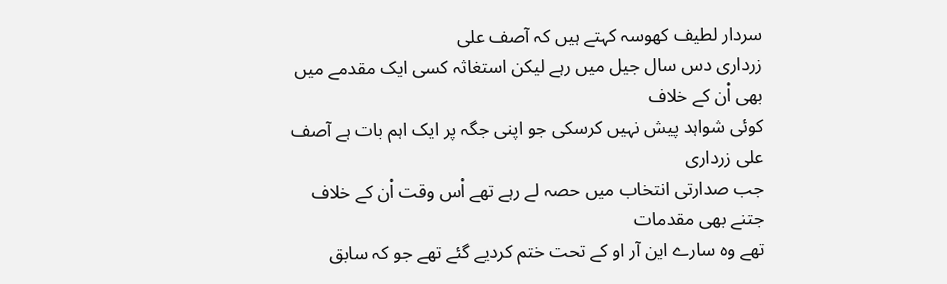سردار لطیف کھوسہ کہتے ہیں کہ آصف علی
زرداری دس سال جیل میں رہے لیکن استغاثہ کسی ایک مقدمے میں بھی اْن کے خلاف
کوئی شواہد پیش نہیں کرسکی جو اپنی جگہ پر ایک اہم بات ہے آصف علی زرداری
جب صدارتی انتخاب میں حصہ لے رہے تھے اْس وقت اْن کے خلاف جتنے بھی مقدمات
تھے وہ سارے این آر او کے تحت ختم کردیے گئے تھے جو کہ سابق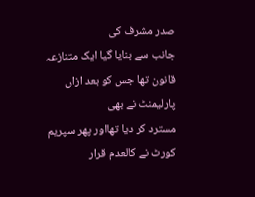صدر مشرف کی
جانب سے بنایا گیا ایک متنازعہ قانون تھا جس کو بعد ازاں پارلیمنٹ نے بھی
مسترد کر دیا تھااور پھر سپریم کورٹ نے کالعدم قرار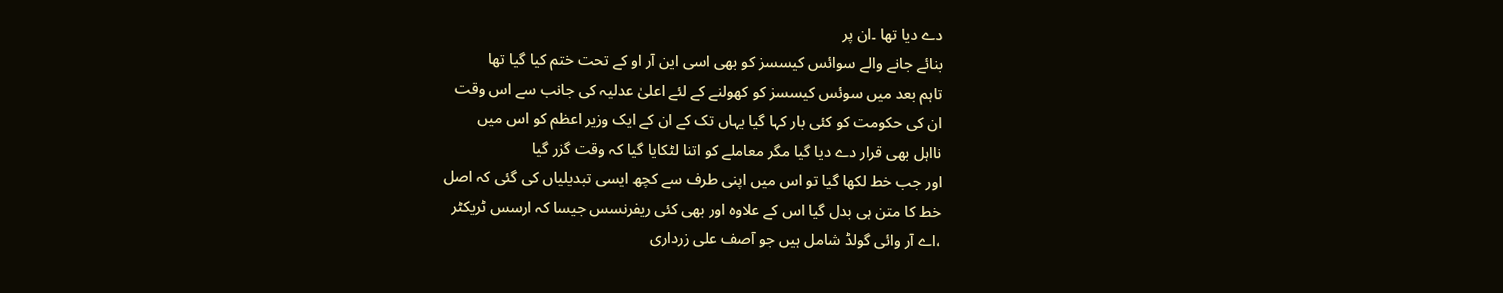دے دیا تھا ۔ان پر
بنائے جانے والے سوائس کیسسز کو بھی اسی این آر او کے تحت ختم کیا گیا تھا
تاہم بعد میں سوئس کیسسز کو کھولنے کے لئے اعلیٰ عدلیہ کی جانب سے اس وقت
ان کی حکومت کو کئی بار کہا گیا یہاں تک کے ان کے ایک وزیر اعظم کو اس میں
نااہل بھی قرار دے دیا گیا مگر معاملے کو اتنا لٹکایا گیا کہ وقت گزر گیا
اور جب خط لکھا گیا تو اس میں اپنی طرف سے کچھ ایسی تبدیلیاں کی گئی کہ اصل
خط کا متن ہی بدل گیا اس کے علاوہ اور بھی کئی ریفرنسس جیسا کہ ارسس ٹریکٹر
،اے آر وائی گولڈ شامل ہیں جو آصف علی زرداری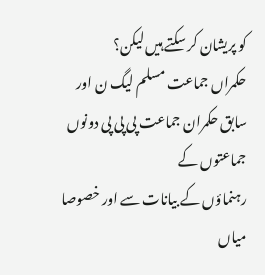کو پریشان کر سکتے ہیں لیکن؟
حکمراں جماعت مسلم لیگ ن اور سابق حکمران جماعت پی پی پی دونوں جماعتوں کے
رہنماؤں کے بیانات سے اور خصوصا میاں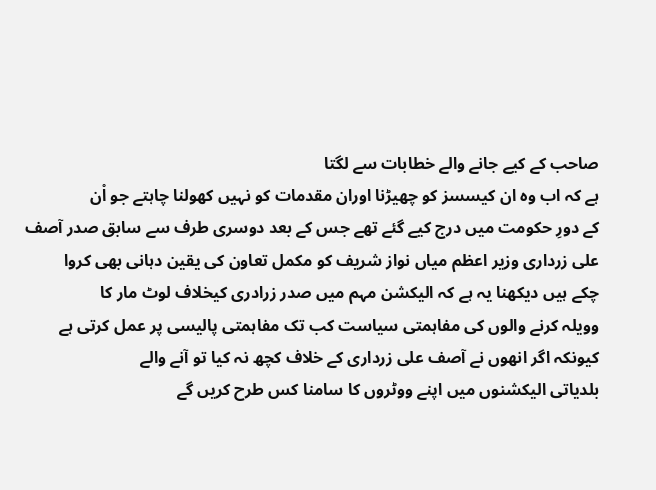صاحب کے کیے جانے والے خطابات سے لگتا
ہے کہ اب وہ ان کیسسز کو چھیڑنا اوران مقدمات کو نہیں کھولنا چاہتے جو اْن
کے دورِ حکومت میں درج کیے گئے تھے جس کے بعد دوسری طرف سے سابق صدر آصف
علی زرداری وزیر اعظم میاں نواز شریف کو مکمل تعاون کی یقین دہانی بھی کروا
چکے ہیں دیکھنا یہ ہے کہ الیکشن مہم میں صدر زرادری کیخلاف لوٹ مار کا
وویلہ کرنے والوں کی مفاہمتی سیاست کب تک مفاہمتی پالیسی پر عمل کرتی ہے
کیونکہ اگر انھوں نے آصف علی زرداری کے خلاف کچھ نہ کیا تو آنے والے
بلدیاتی الیکشنوں میں اپنے ووٹروں کا سامنا کس طرح کریں گے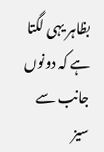بظاہر یہی لگتا
ہے کہ دونوں جانب سے سیز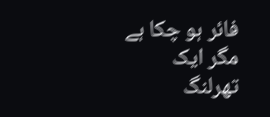فائر ہو چکا ہے مگر ایک تھرلنگ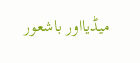میڈیااور باشعور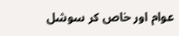عوام اور خاص کر سوشل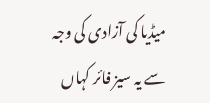میڈیا کی آزادی کی وجہ سے یہ سیز فائر کہاں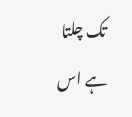تک چلتا
ہے اس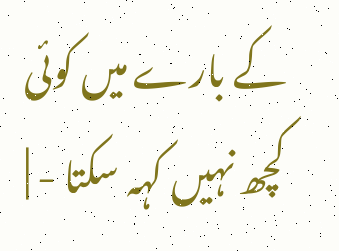کے بارے میں کوئی کچھ نہیں کہہ سکتا - |